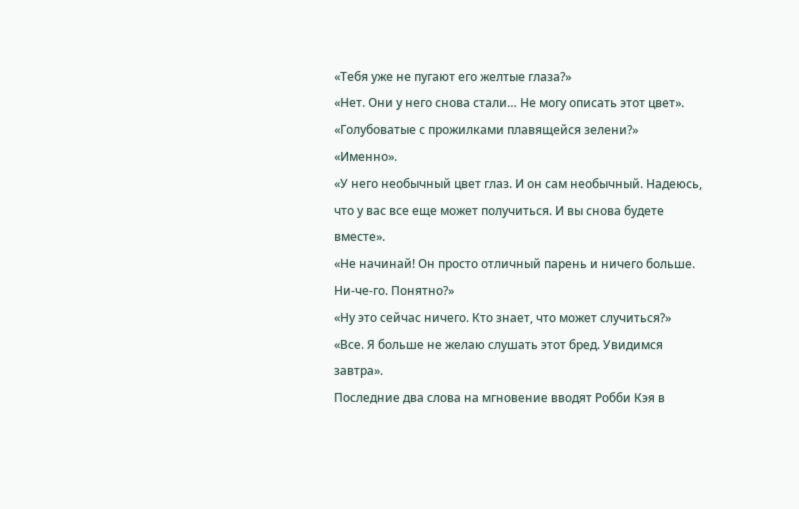«Тебя уже не пугают его желтые глаза?»
«Нет. Они у него снова стали… Не могу описать этот цвет».
«Голубоватые с прожилками плавящейся зелени?»
«Именно».
«У него необычный цвет глаз. И он сам необычный. Надеюсь, что у вас все еще может получиться. И вы снова будете вместе».
«Не начинай! Он просто отличный парень и ничего больше. Ни-че-го. Понятно?»
«Ну это сейчас ничего. Кто знает, что может случиться?»
«Все. Я больше не желаю слушать этот бред. Увидимся завтра».
Последние два слова на мгновение вводят Робби Кэя в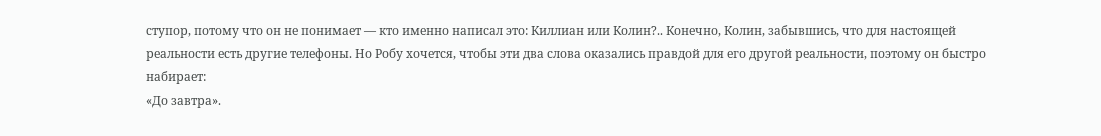ступор, потому что он не понимает — кто именно написал это: Киллиан или Колин?.. Конечно, Колин, забывшись, что для настоящей реальности есть другие телефоны. Но Робу хочется, чтобы эти два слова оказались правдой для его другой реальности, поэтому он быстро набирает:
«До завтра».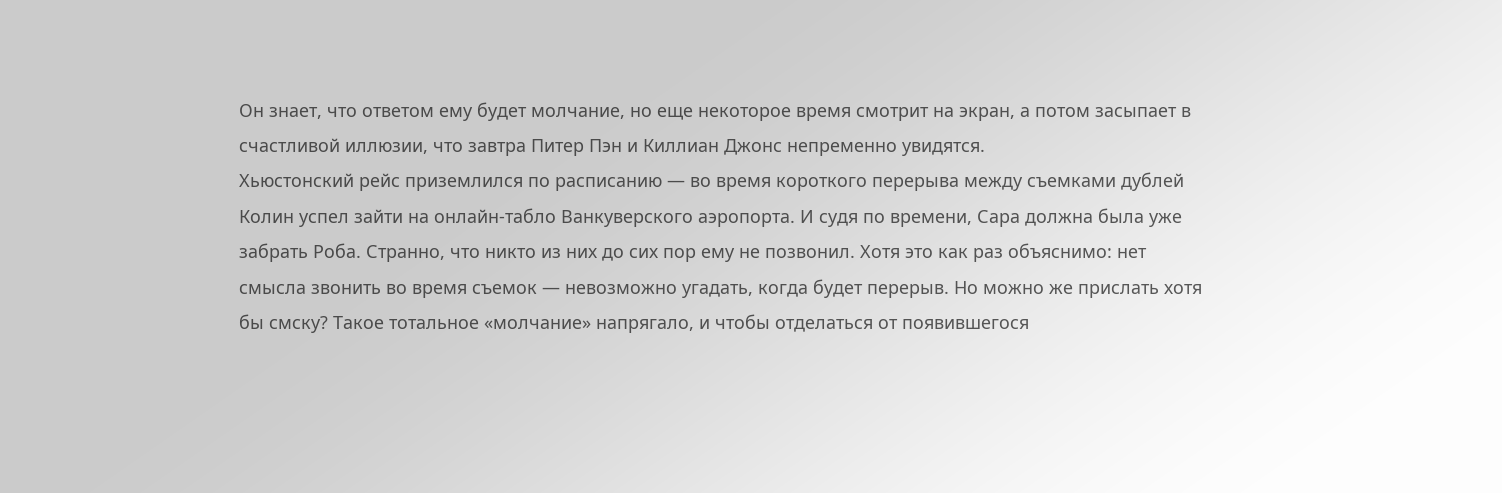Он знает, что ответом ему будет молчание, но еще некоторое время смотрит на экран, а потом засыпает в счастливой иллюзии, что завтра Питер Пэн и Киллиан Джонс непременно увидятся.
Хьюстонский рейс приземлился по расписанию — во время короткого перерыва между съемками дублей Колин успел зайти на онлайн-табло Ванкуверского аэропорта. И судя по времени, Сара должна была уже забрать Роба. Странно, что никто из них до сих пор ему не позвонил. Хотя это как раз объяснимо: нет смысла звонить во время съемок — невозможно угадать, когда будет перерыв. Но можно же прислать хотя бы смску? Такое тотальное «молчание» напрягало, и чтобы отделаться от появившегося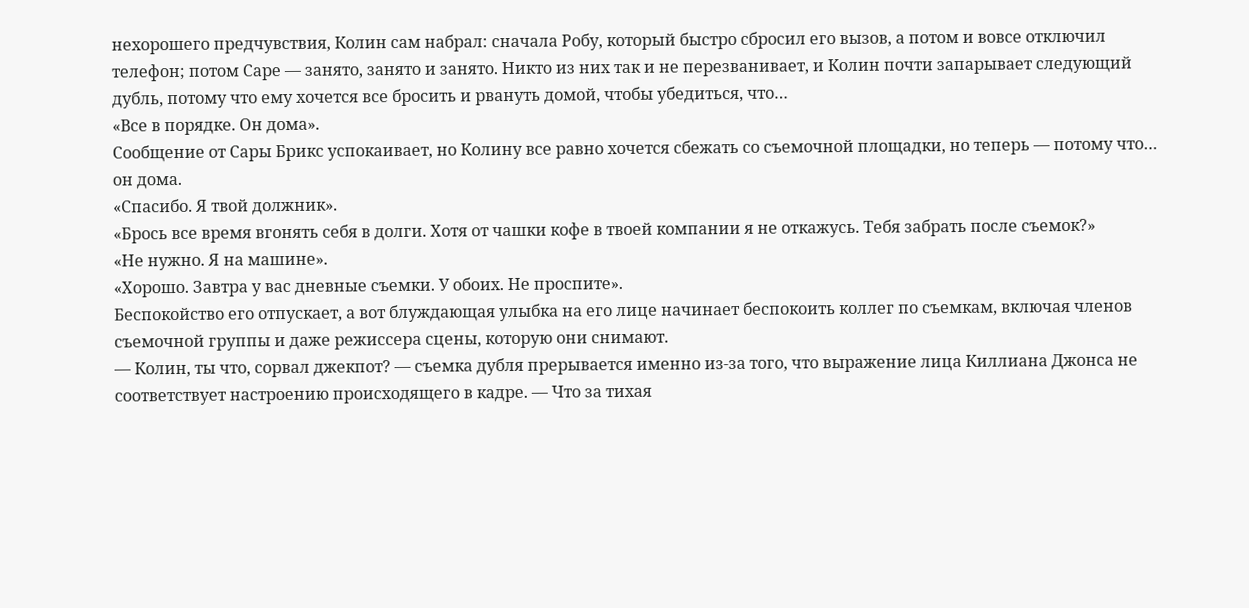нехорошего предчувствия, Колин сам набрал: сначала Робу, который быстро сбросил его вызов, а потом и вовсе отключил телефон; потом Саре — занято, занято и занято. Никто из них так и не перезванивает, и Колин почти запарывает следующий дубль, потому что ему хочется все бросить и рвануть домой, чтобы убедиться, что…
«Все в порядке. Он дома».
Сообщение от Сары Брикс успокаивает, но Колину все равно хочется сбежать со съемочной площадки, но теперь — потому что… он дома.
«Спасибо. Я твой должник».
«Брось все время вгонять себя в долги. Хотя от чашки кофе в твоей компании я не откажусь. Тебя забрать после съемок?»
«Не нужно. Я на машине».
«Хорошо. Завтра у вас дневные съемки. У обоих. Не проспите».
Беспокойство его отпускает, а вот блуждающая улыбка на его лице начинает беспокоить коллег по съемкам, включая членов съемочной группы и даже режиссера сцены, которую они снимают.
— Колин, ты что, сорвал джекпот? — съемка дубля прерывается именно из-за того, что выражение лица Киллиана Джонса не соответствует настроению происходящего в кадре. — Что за тихая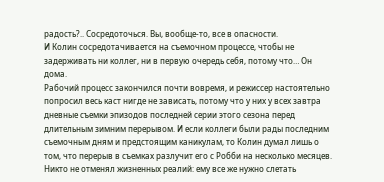радость?.. Сосредоточься. Вы, вообще-то, все в опасности.
И Колин сосредотачивается на съемочном процессе, чтобы не задерживать ни коллег, ни в первую очередь себя, потому что… Он дома.
Рабочий процесс закончился почти вовремя, и режиссер настоятельно попросил весь каст нигде не зависать, потому что у них у всех завтра дневные съемки эпизодов последней серии этого сезона перед длительным зимним перерывом. И если коллеги были рады последним съемочным дням и предстоящим каникулам, то Колин думал лишь о том, что перерыв в съемках разлучит его с Робби на несколько месяцев. Никто не отменял жизненных реалий: ему все же нужно слетать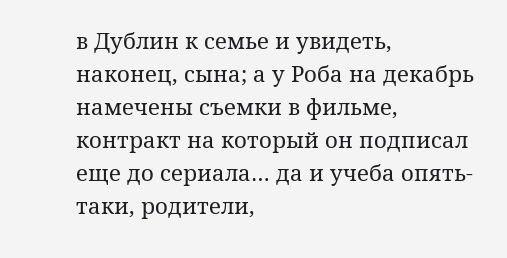в Дублин к семье и увидеть, наконец, сына; а у Роба на декабрь намечены съемки в фильме, контракт на который он подписал еще до сериала… да и учеба опять-таки, родители,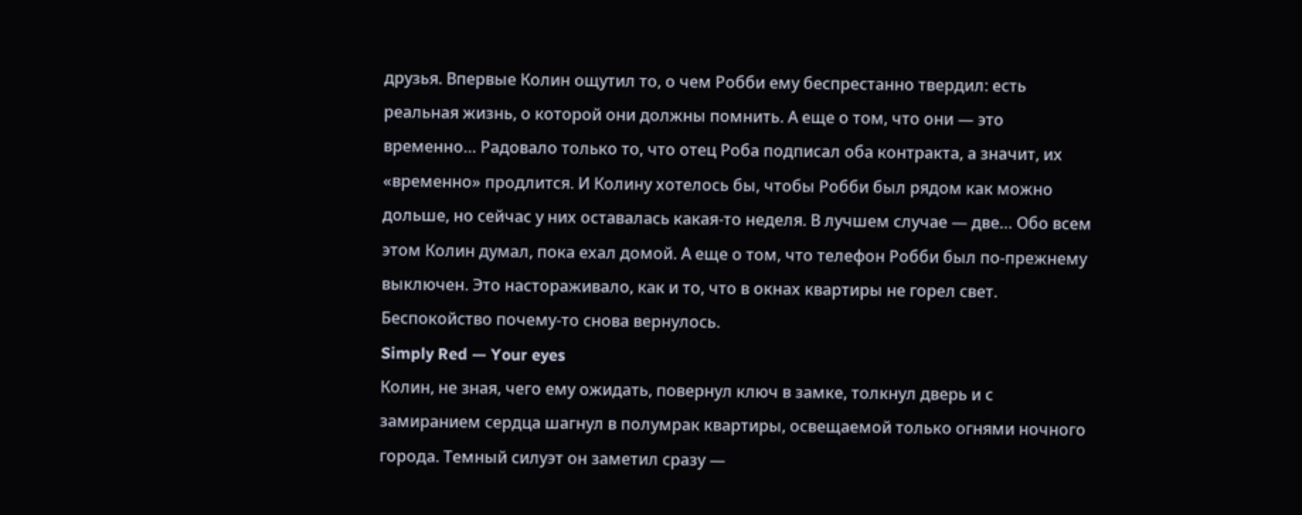друзья. Впервые Колин ощутил то, о чем Робби ему беспрестанно твердил: есть реальная жизнь, о которой они должны помнить. А еще о том, что они — это временно… Радовало только то, что отец Роба подписал оба контракта, а значит, их «временно» продлится. И Колину хотелось бы, чтобы Робби был рядом как можно дольше, но сейчас у них оставалась какая-то неделя. В лучшем случае — две… Обо всем этом Колин думал, пока ехал домой. А еще о том, что телефон Робби был по-прежнему выключен. Это настораживало, как и то, что в окнах квартиры не горел свет. Беспокойство почему-то снова вернулось.
Simply Red — Your eyes
Колин, не зная, чего ему ожидать, повернул ключ в замке, толкнул дверь и с замиранием сердца шагнул в полумрак квартиры, освещаемой только огнями ночного города. Темный силуэт он заметил сразу —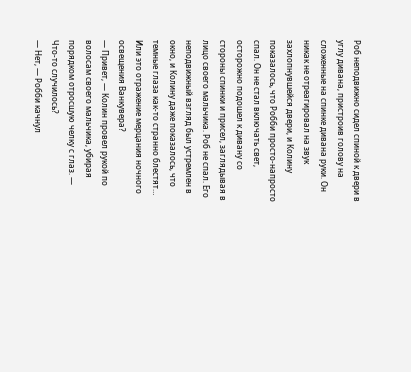Роб неподвижно сидел спиной к двери в углу дивана, пристроив голову на сложенные на спинке дивана руки. Он никак не отреагировал на звук захлопнувшейся двери, и Колину показалось, что Робби просто-напросто спал. Он не стал включать свет, осторожно подошел к дивану со стороны спинки и присел, заглядывая в лицо своего мальчика. Роб не спал. Его неподвижный взгляд был устремлен в окно, и Колину даже показалось, что темные глаза как-то странно блестят… Или это отражение мерцания ночного освещения Ванкувера?
— Привет, — Колин провел рукой по волосам своего мальчика, убирая порядком отросшую челку с глаз. — Что-то случилось?
— Нет, — Робби качнул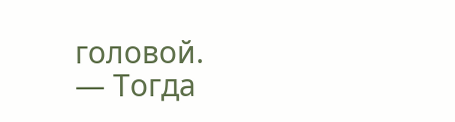головой.
— Тогда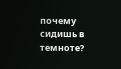почему сидишь в темноте?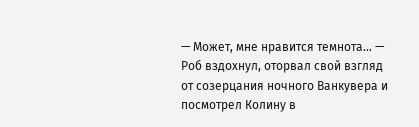— Может, мне нравится темнота… — Роб вздохнул, оторвал свой взгляд от созерцания ночного Ванкувера и посмотрел Колину в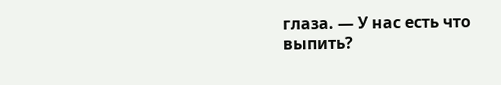глаза. — У нас есть что выпить?